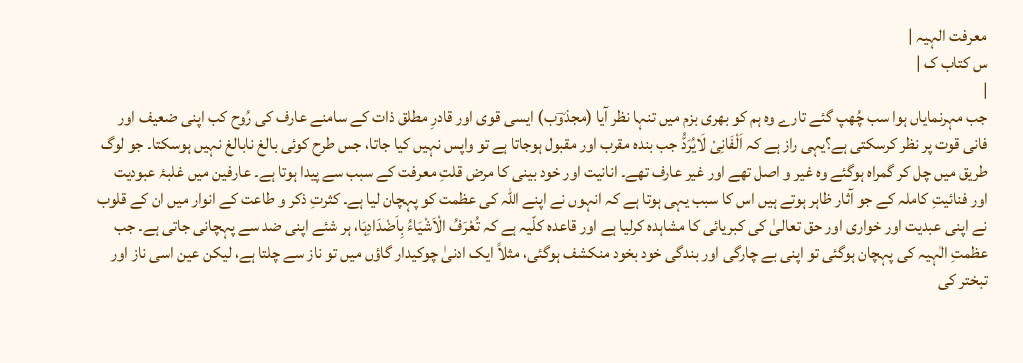معرفت الہیہ |
س کتاب ک |
|
جب مہرنمایاں ہوا سب چُھپ گئے تارے وہ ہم کو بھری بزم میں تنہا نظر آیا (مجذوؔب) ایسی قوی اور قادرِ مطلق ذات کے سامنے عارف کی رُوح کب اپنی ضعیف اور فانی قوت پر نظر کرسکتی ہے؟یہی راز ہے کہ اَلْفَانِیْ لَایُرَدُّ جب بندہ مقرب اور مقبول ہوجاتا ہے تو واپس نہیں کیا جاتا، جس طرح کوئی بالغ نابالغ نہیں ہوسکتا۔ جو لوگ طریق میں چل کر گمراہ ہوگئے وہ غیر و اصل تھے اور غیر عارف تھے۔ انانیت اور خود بینی کا مرض قلتِ معرفت کے سبب سے پیدا ہوتا ہے۔ عارفین میں غلبۂ عبودیت اور فنائیتِ کاملہ کے جو آثار ظاہر ہوتے ہیں اس کا سبب یہی ہوتا ہے کہ انہوں نے اپنے اللہ کی عظمت کو پہچان لیا ہے۔ کثرتِ ذکر و طاعت کے انوار میں ان کے قلوب نے اپنی عبدیت اور خواری اور حق تعالیٰ کی کبریائی کا مشاہدہ کرلیا ہے اور قاعدہ کلّیہ ہے کہ تُعْرَفُ الْاَشْیَاءُ بِاَضْدَادِہَا، ہر شئے اپنی ضد سے پہچانی جاتی ہے۔ جب عظمتِ الٰہیہ کی پہچان ہوگئی تو اپنی بے چارگی اور بندگی خود بخود منکشف ہوگئی، مثلاً ایک ادنیٰ چوکیدار گاؤں میں تو ناز سے چلتا ہے، لیکن عین اسی ناز اور تبختر کی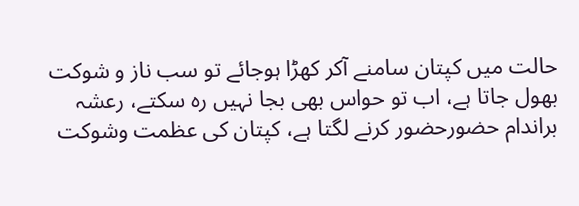حالت میں کپتان سامنے آکر کھڑا ہوجائے تو سب ناز و شوکت بھول جاتا ہے، اب تو حواس بھی بجا نہیں رہ سکتے، رعشہ براندام حضورحضور کرنے لگتا ہے، کپتان کی عظمت وشوکت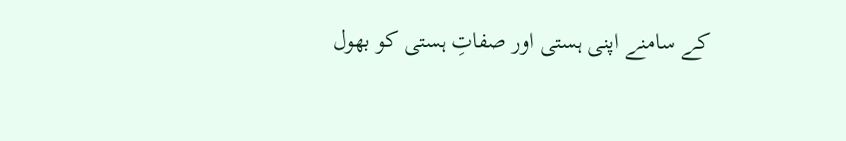کے سامنے اپنی ہستی اور صفاتِ ہستی کو بھول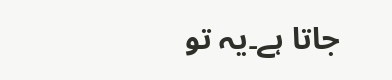جاتا ہے۔یہ تو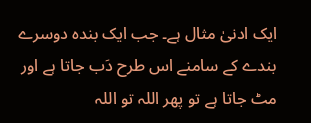ایک ادنیٰ مثال ہے۔ جب ایک بندہ دوسرے بندے کے سامنے اس طرح دَب جاتا ہے اور مٹ جاتا ہے تو پھر اللہ تو اللہ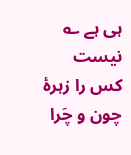ہی ہے ؎ نیست کس را زہرۂ چون و چَرا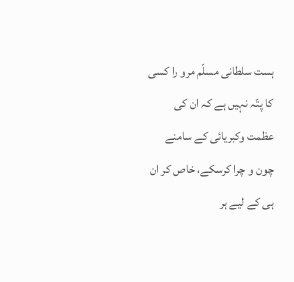ہست سلطانی مسلّم مرو را کسی کا پتّہ نہیں ہے کہ ان کی عظمت وکبریائی کے سامنے چون و چرا کرسکے، خاص کر ان ہی کے لیے ہر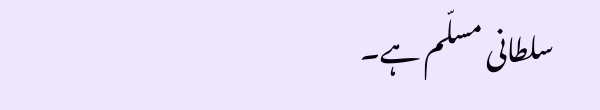سلطانی مسلّم ہے۔